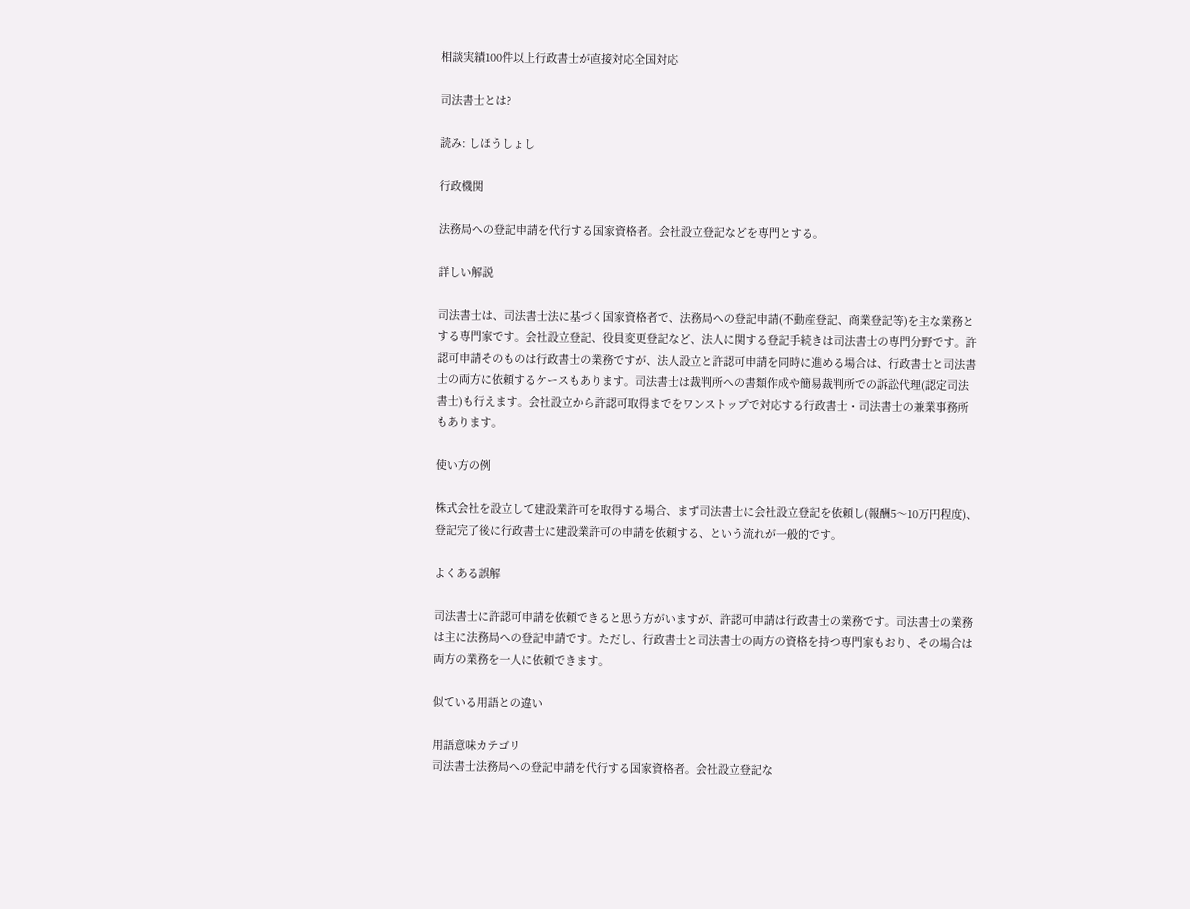相談実績100件以上行政書士が直接対応全国対応

司法書士とは?

読み: しほうしょし

行政機関

法務局への登記申請を代行する国家資格者。会社設立登記などを専門とする。

詳しい解説

司法書士は、司法書士法に基づく国家資格者で、法務局への登記申請(不動産登記、商業登記等)を主な業務とする専門家です。会社設立登記、役員変更登記など、法人に関する登記手続きは司法書士の専門分野です。許認可申請そのものは行政書士の業務ですが、法人設立と許認可申請を同時に進める場合は、行政書士と司法書士の両方に依頼するケースもあります。司法書士は裁判所への書類作成や簡易裁判所での訴訟代理(認定司法書士)も行えます。会社設立から許認可取得までをワンストップで対応する行政書士・司法書士の兼業事務所もあります。

使い方の例

株式会社を設立して建設業許可を取得する場合、まず司法書士に会社設立登記を依頼し(報酬5〜10万円程度)、登記完了後に行政書士に建設業許可の申請を依頼する、という流れが一般的です。

よくある誤解

司法書士に許認可申請を依頼できると思う方がいますが、許認可申請は行政書士の業務です。司法書士の業務は主に法務局への登記申請です。ただし、行政書士と司法書士の両方の資格を持つ専門家もおり、その場合は両方の業務を一人に依頼できます。

似ている用語との違い

用語意味カテゴリ
司法書士法務局への登記申請を代行する国家資格者。会社設立登記な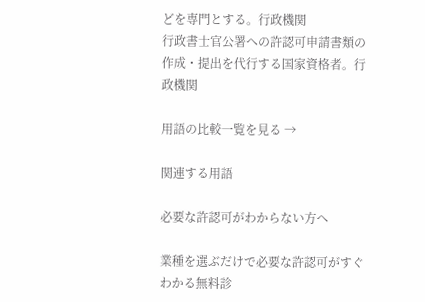どを専門とする。行政機関
行政書士官公署への許認可申請書類の作成・提出を代行する国家資格者。行政機関

用語の比較一覧を見る →

関連する用語

必要な許認可がわからない方へ

業種を選ぶだけで必要な許認可がすぐわかる無料診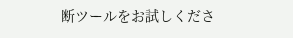断ツールをお試しくださ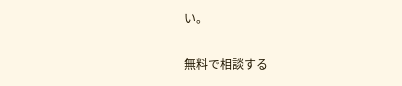い。

無料で相談する